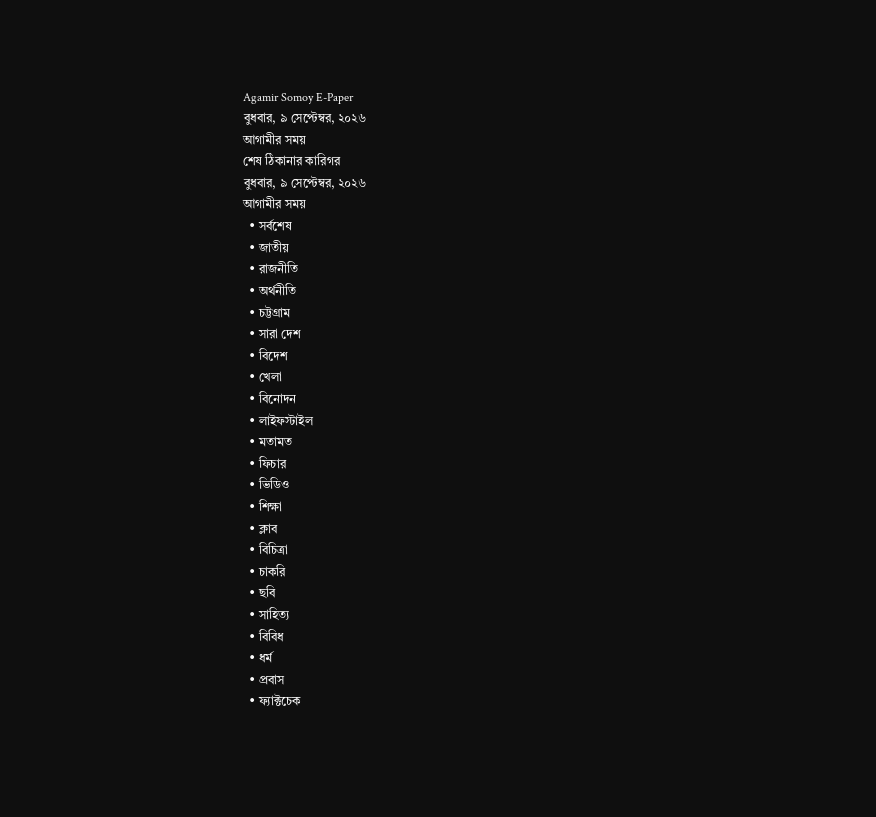Agamir Somoy E-Paper
বুধবার, ৯ সেপ্টেম্বর, ২০২৬
আগামীর সময়
শেষ ঠিকানার কারিগর
বুধবার, ৯ সেপ্টেম্বর, ২০২৬
আগামীর সময়
  • সর্বশেষ
  • জাতীয়
  • রাজনীতি
  • অর্থনীতি
  • চট্টগ্রাম
  • সারা দেশ
  • বিদেশ
  • খেলা
  • বিনোদন
  • লাইফস্টাইল
  • মতামত
  • ফিচার
  • ভিডিও
  • শিক্ষা
  • ক্লাব
  • বিচিত্রা
  • চাকরি
  • ছবি
  • সাহিত্য
  • বিবিধ
  • ধর্ম
  • প্রবাস
  • ফ্যাক্টচেক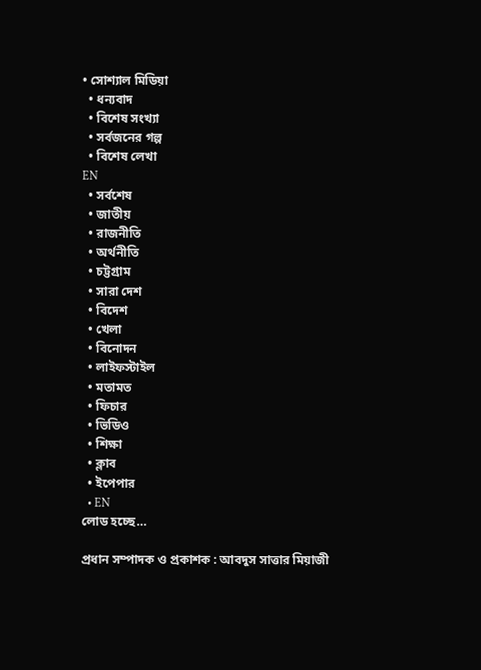• সোশ্যাল মিডিয়া
  • ধন্যবাদ
  • বিশেষ সংখ্যা
  • সর্বজনের গল্প
  • বিশেষ লেখা
EN
  • সর্বশেষ
  • জাতীয়
  • রাজনীতি
  • অর্থনীতি
  • চট্টগ্রাম
  • সারা দেশ
  • বিদেশ
  • খেলা
  • বিনোদন
  • লাইফস্টাইল
  • মতামত
  • ফিচার
  • ভিডিও
  • শিক্ষা
  • ক্লাব
  • ইপেপার
  • EN
লোড হচ্ছে…

প্রধান সম্পাদক ও প্রকাশক : আবদুস সাত্তার মিয়াজী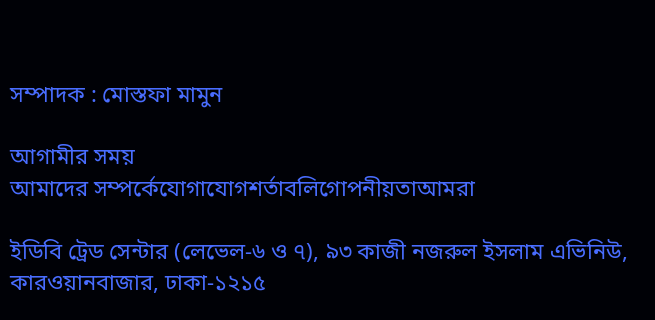সম্পাদক : মোস্তফা মামুন

আগামীর সময়
আমাদের সম্পর্কেযোগাযোগশর্তাবলিগোপনীয়তাআমরা

ইডিবি ট্রেড সেন্টার (লেভেল-৬ ও ৭), ৯৩ কাজী নজরুল ইসলাম এভিনিউ, কারওয়ানবাজার, ঢাকা-১২১৫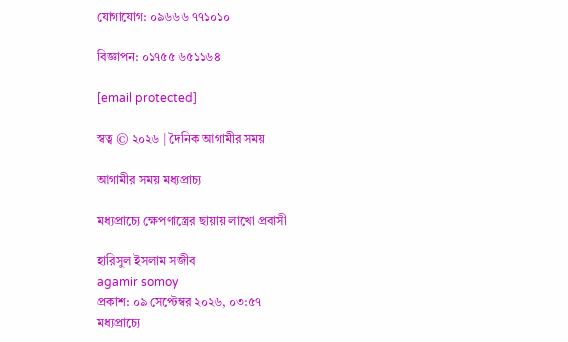যোগাযোগ: ০৯৬৬৬ ৭৭১০১০

বিজ্ঞাপন: ০১৭৫৫ ৬৫১১৬৪

[email protected]

স্বত্ব © ২০২৬ | দৈনিক আগামীর সময়

আগামীর সময় মধ্যপ্রাচ্য

মধ্যপ্রাচ্যে ক্ষেপণাস্ত্রের ছায়ায় লাখো প্রবাসী

হারিসুল ইসলাম সজীব
agamir somoy
প্রকাশ: ০৯ সেপ্টেম্বর ২০২৬, ০৩:৫৭
মধ্যপ্রাচ্যে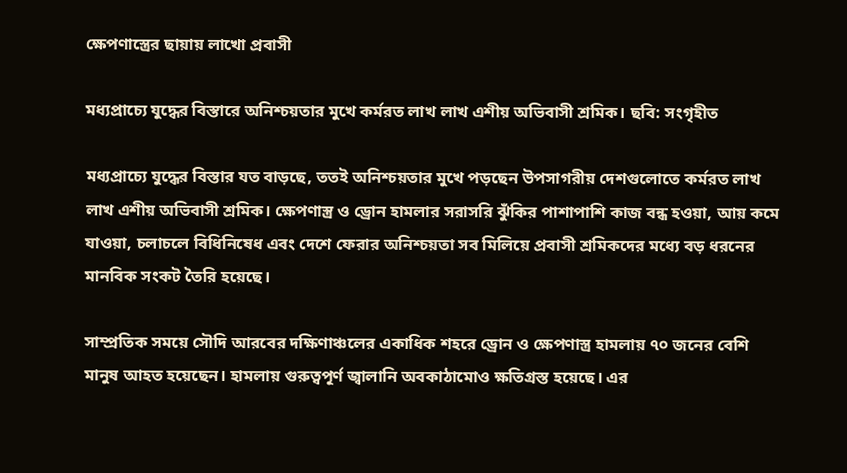ক্ষেপণাস্ত্রের ছায়ায় লাখো প্রবাসী

মধ্যপ্রাচ্যে যুদ্ধের বিস্তারে অনিশ্চয়তার মুখে কর্মরত লাখ লাখ এশীয় অভিবাসী শ্রমিক। ছবি: সংগৃহীত

মধ্যপ্রাচ্যে যুদ্ধের বিস্তার যত বাড়ছে, ততই অনিশ্চয়তার মুখে পড়ছেন উপসাগরীয় দেশগুলোতে কর্মরত লাখ লাখ এশীয় অভিবাসী শ্রমিক। ক্ষেপণাস্ত্র ও ড্রোন হামলার সরাসরি ঝুঁকির পাশাপাশি কাজ বন্ধ হওয়া, আয় কমে যাওয়া, চলাচলে বিধিনিষেধ এবং দেশে ফেরার অনিশ্চয়তা সব মিলিয়ে প্রবাসী শ্রমিকদের মধ্যে বড় ধরনের মানবিক সংকট তৈরি হয়েছে।

সাম্প্রতিক সময়ে সৌদি আরবের দক্ষিণাঞ্চলের একাধিক শহরে ড্রোন ও ক্ষেপণাস্ত্র হামলায় ৭০ জনের বেশি মানুষ আহত হয়েছেন। হামলায় গুরুত্বপূর্ণ জ্বালানি অবকাঠামোও ক্ষতিগ্রস্ত হয়েছে। এর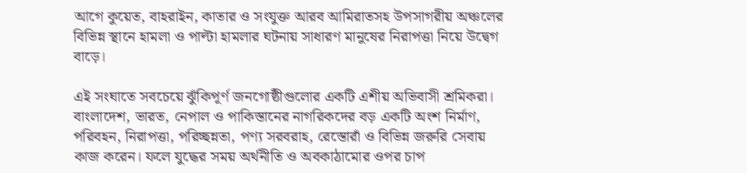আগে কুয়েত, বাহরাইন, কাতার ও সংযুক্ত আরব আমিরাতসহ উপসাগরীয় অঞ্চলের বিভিন্ন স্থানে হামলা ও পাল্টা হামলার ঘটনায় সাধারণ মানুষের নিরাপত্তা নিয়ে উদ্বেগ বাড়ে।

এই সংঘাতে সবচেয়ে ঝুঁকিপূর্ণ জনগোষ্ঠীগুলোর একটি এশীয় অভিবাসী শ্রমিকরা। বাংলাদেশ, ভারত, নেপাল ও পাকিস্তানের নাগরিকদের বড় একটি অংশ নির্মাণ, পরিবহন, নিরাপত্তা, পরিচ্ছন্নতা, পণ্য সরবরাহ, রেস্তোরাঁ ও বিভিন্ন জরুরি সেবায় কাজ করেন। ফলে যুদ্ধের সময় অর্থনীতি ও অবকাঠামোর ওপর চাপ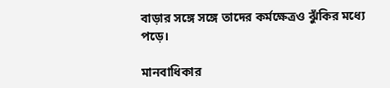বাড়ার সঙ্গে সঙ্গে তাদের কর্মক্ষেত্রও ঝুঁকির মধ্যে পড়ে।

মানবাধিকার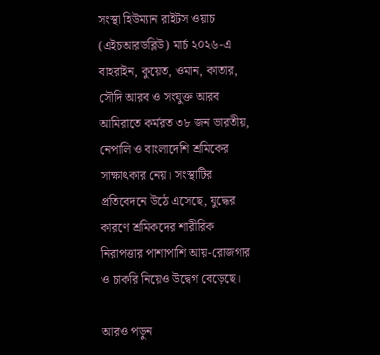সংস্থা হিউম্যান রাইটস ওয়াচ (এইচআরডব্লিউ) মার্চ ২০২৬-এ বাহরাইন, কুয়েত, ওমান, কাতার, সৌদি আরব ও সংযুক্ত আরব আমিরাতে কর্মরত ৩৮ জন ভারতীয়, নেপালি ও বাংলাদেশি শ্রমিকের সাক্ষাৎকার নেয়। সংস্থাটির প্রতিবেদনে উঠে এসেছে, যুদ্ধের কারণে শ্রমিকদের শারীরিক নিরাপত্তার পাশাপাশি আয়-রোজগার ও চাকরি নিয়েও উদ্বেগ বেড়েছে।

আরও পড়ুন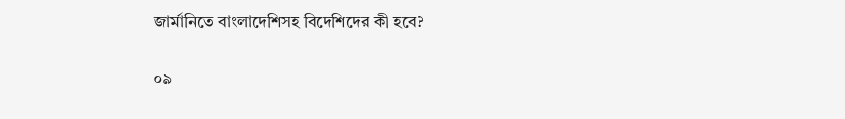জার্মানিতে বাংলাদেশিসহ বিদেশিদের কী হবে?

০৯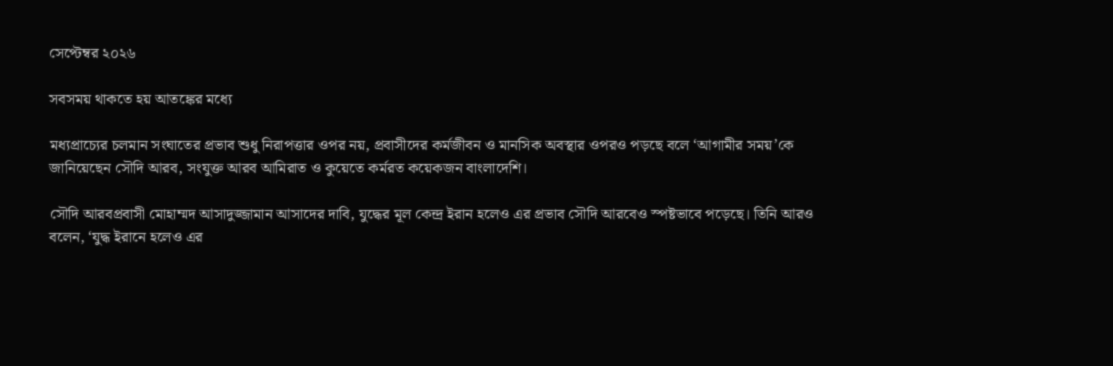সেপ্টেম্বর ২০২৬

সবসময় থাকতে হয় আতঙ্কের মধ্যে

মধ্যপ্রাচ্যের চলমান সংঘাতের প্রভাব শুধু নিরাপত্তার ওপর নয়, প্রবাসীদের কর্মজীবন ও মানসিক অবস্থার ওপরও পড়ছে বলে ‘আগামীর সময়’কে জানিয়েছেন সৌদি আরব, সংযুক্ত আরব আমিরাত ও কুয়েতে কর্মরত কয়েকজন বাংলাদেশি।

সৌদি আরবপ্রবাসী মোহাম্মদ আসাদুজ্জামান আসাদের দাবি, যুদ্ধের মূল কেন্দ্র ইরান হলেও এর প্রভাব সৌদি আরবেও স্পষ্টভাবে পড়েছে। তিনি আরও বলেন, ‘যুদ্ধ ইরানে হলেও এর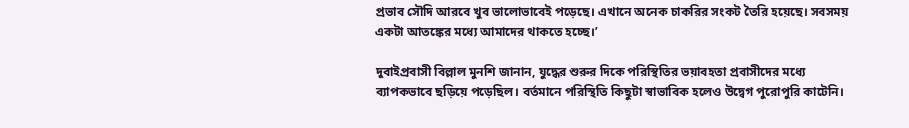প্রভাব সৌদি আরবে খুব ভালোভাবেই পড়েছে। এখানে অনেক চাকরির সংকট তৈরি হয়েছে। সবসময় একটা আতঙ্কের মধ্যে আমাদের থাকতে হচ্ছে।’

দুবাইপ্রবাসী বিল্লাল মুনশি জানান, যুদ্ধের শুরুর দিকে পরিস্থিতির ভয়াবহতা প্রবাসীদের মধ্যে ব্যাপকভাবে ছড়িয়ে পড়েছিল। বর্তমানে পরিস্থিতি কিছুটা স্বাভাবিক হলেও উদ্বেগ পুরোপুরি কাটেনি।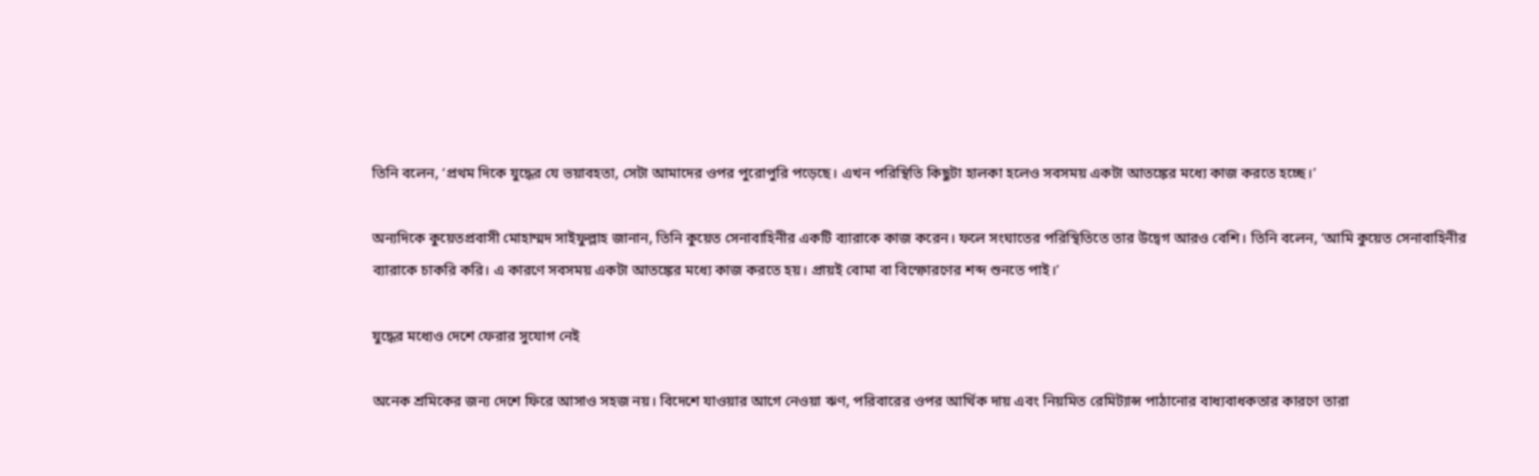তিনি বলেন, ‘প্রথম দিকে যুদ্ধের যে ভয়াবহতা, সেটা আমাদের ওপর পুরোপুরি পড়েছে। এখন পরিস্থিতি কিছুটা হালকা হলেও সবসময় একটা আতঙ্কের মধ্যে কাজ করতে হচ্ছে।’

অন্যদিকে কুয়েতপ্রবাসী মোহাম্মদ সাইফুল্লাহ জানান, তিনি কুয়েত সেনাবাহিনীর একটি ব্যারাকে কাজ করেন। ফলে সংঘাতের পরিস্থিতিতে তার উদ্বেগ আরও বেশি। তিনি বলেন, ‘আমি কুয়েত সেনাবাহিনীর ব্যারাকে চাকরি করি। এ কারণে সবসময় একটা আতঙ্কের মধ্যে কাজ করতে হয়। প্রায়ই বোমা বা বিস্ফোরণের শব্দ শুনতে পাই।’

যুদ্ধের মধ্যেও দেশে ফেরার সুযোগ নেই

অনেক শ্রমিকের জন্য দেশে ফিরে আসাও সহজ নয়। বিদেশে যাওয়ার আগে নেওয়া ঋণ, পরিবারের ওপর আর্থিক দায় এবং নিয়মিত রেমিট্যান্স পাঠানোর বাধ্যবাধকতার কারণে তারা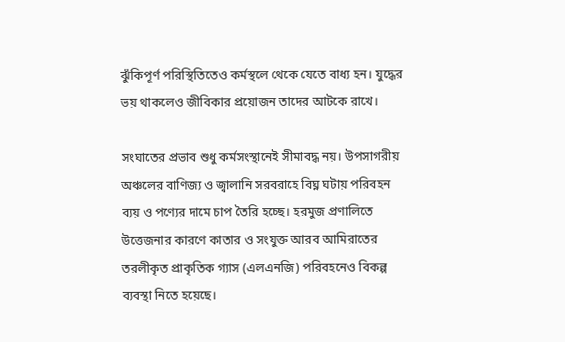ঝুঁকিপূর্ণ পরিস্থিতিতেও কর্মস্থলে থেকে যেতে বাধ্য হন। যুদ্ধের ভয় থাকলেও জীবিকার প্রয়োজন তাদের আটকে রাখে।

সংঘাতের প্রভাব শুধু কর্মসংস্থানেই সীমাবদ্ধ নয়। উপসাগরীয় অঞ্চলের বাণিজ্য ও জ্বালানি সরবরাহে বিঘ্ন ঘটায় পরিবহন ব্যয় ও পণ্যের দামে চাপ তৈরি হচ্ছে। হরমুজ প্রণালিতে উত্তেজনার কারণে কাতার ও সংযুক্ত আরব আমিরাতের তরলীকৃত প্রাকৃতিক গ্যাস (এলএনজি) পরিবহনেও বিকল্প ব্যবস্থা নিতে হয়েছে।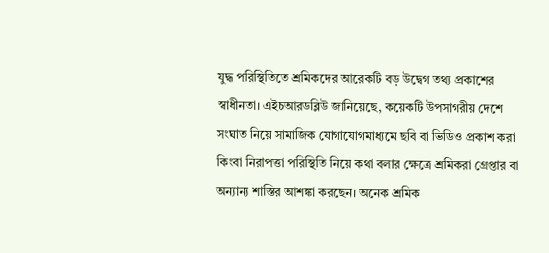যুদ্ধ পরিস্থিতিতে শ্রমিকদের আরেকটি বড় উদ্বেগ তথ্য প্রকাশের স্বাধীনতা। এইচআরডব্লিউ জানিয়েছে, কয়েকটি উপসাগরীয় দেশে সংঘাত নিয়ে সামাজিক যোগাযোগমাধ্যমে ছবি বা ভিডিও প্রকাশ করা কিংবা নিরাপত্তা পরিস্থিতি নিয়ে কথা বলার ক্ষেত্রে শ্রমিকরা গ্রেপ্তার বা অন্যান্য শাস্তির আশঙ্কা করছেন। অনেক শ্রমিক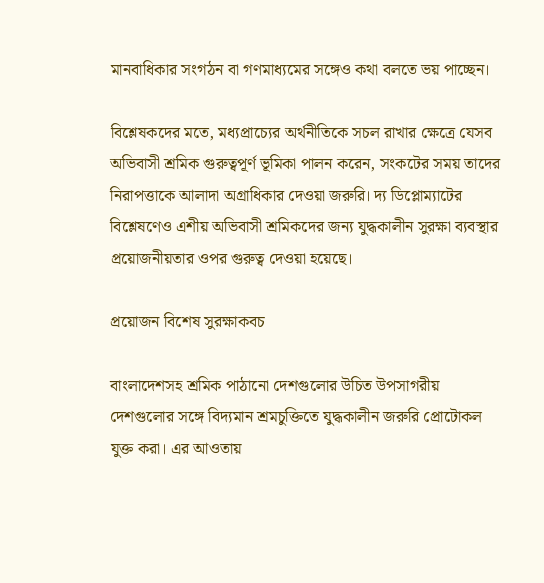মানবাধিকার সংগঠন বা গণমাধ্যমের সঙ্গেও কথা বলতে ভয় পাচ্ছেন।

বিশ্লেষকদের মতে, মধ্যপ্রাচ্যের অর্থনীতিকে সচল রাখার ক্ষেত্রে যেসব অভিবাসী শ্রমিক গুরুত্বপূর্ণ ভূমিকা পালন করেন, সংকটের সময় তাদের নিরাপত্তাকে আলাদা অগ্রাধিকার দেওয়া জরুরি। দ্য ডিপ্লোম্যাটের বিশ্লেষণেও এশীয় অভিবাসী শ্রমিকদের জন্য যুদ্ধকালীন সুরক্ষা ব্যবস্থার প্রয়োজনীয়তার ওপর গুরুত্ব দেওয়া হয়েছে।

প্রয়োজন বিশেষ সুরক্ষাকবচ

বাংলাদেশসহ শ্রমিক পাঠানো দেশগুলোর উচিত উপসাগরীয় দেশগুলোর সঙ্গে বিদ্যমান শ্রমচুক্তিতে যুদ্ধকালীন জরুরি প্রোটোকল যুক্ত করা। এর আওতায়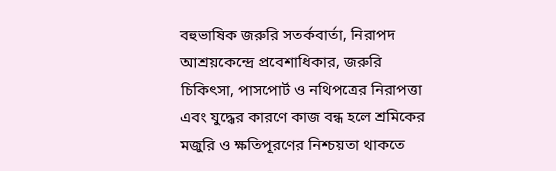বহুভাষিক জরুরি সতর্কবার্তা, নিরাপদ আশ্রয়কেন্দ্রে প্রবেশাধিকার, জরুরি চিকিৎসা, পাসপোর্ট ও নথিপত্রের নিরাপত্তা এবং যুদ্ধের কারণে কাজ বন্ধ হলে শ্রমিকের মজুরি ও ক্ষতিপূরণের নিশ্চয়তা থাকতে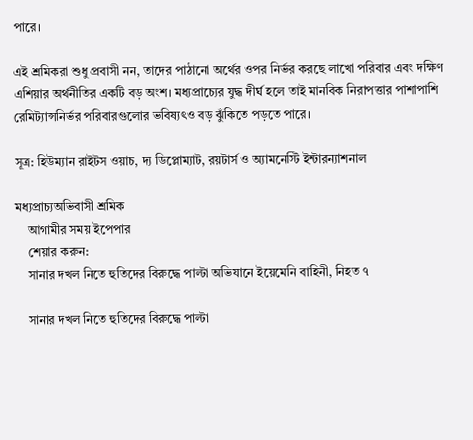পারে।

এই শ্রমিকরা শুধু প্রবাসী নন, তাদের পাঠানো অর্থের ওপর নির্ভর করছে লাখো পরিবার এবং দক্ষিণ এশিয়ার অর্থনীতির একটি বড় অংশ। মধ্যপ্রাচ্যের যুদ্ধ দীর্ঘ হলে তাই মানবিক নিরাপত্তার পাশাপাশি রেমিট্যান্সনির্ভর পরিবারগুলোর ভবিষ্যৎও বড় ঝুঁকিতে পড়তে পারে।

সূত্র: হিউম্যান রাইটস ওয়াচ, দ্য ডিপ্লোম্যাট, রয়টার্স ও অ্যামনেস্টি ইন্টারন্যাশনাল

মধ্যপ্রাচ্যঅভিবাসী শ্রমিক
    আগামীর সময় ইপেপার
    শেয়ার করুন:
    সানার দখল নিতে হুতিদের বিরুদ্ধে পাল্টা অভিযানে ইয়েমেনি বাহিনী, নিহত ৭

    সানার দখল নিতে হুতিদের বিরুদ্ধে পাল্টা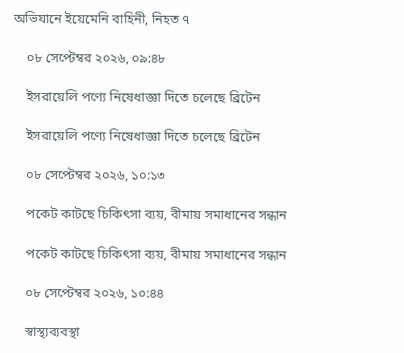অভিযানে ইয়েমেনি বাহিনী, নিহত ৭

    ০৮ সেপ্টেম্বর ২০২৬, ০৯:৪৮

    ইসরায়েলি পণ্যে নিষেধাজ্ঞা দিতে চলেছে ব্রিটেন

    ইসরায়েলি পণ্যে নিষেধাজ্ঞা দিতে চলেছে ব্রিটেন

    ০৮ সেপ্টেম্বর ২০২৬, ১০:১৩

    পকেট কাটছে চিকিৎসা ব্যয়, বীমায় সমাধানের সন্ধান

    পকেট কাটছে চিকিৎসা ব্যয়, বীমায় সমাধানের সন্ধান

    ০৮ সেপ্টেম্বর ২০২৬, ১০:৪৪

    স্বাস্থ্যব্যবস্থা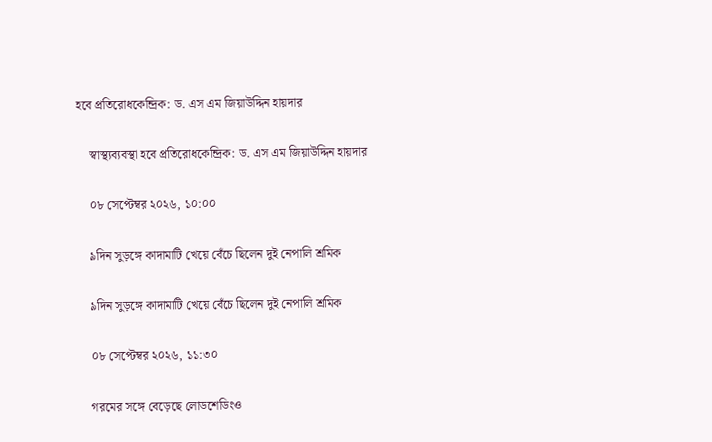হবে প্রতিরোধকেন্দ্রিক: ড. এস এম জিয়াউদ্দিন হায়দার

    স্বাস্থ্যব্যবস্থা হবে প্রতিরোধকেন্দ্রিক: ড. এস এম জিয়াউদ্দিন হায়দার

    ০৮ সেপ্টেম্বর ২০২৬, ১০:০০

    ৯দিন সুড়ঙ্গে কাদামাটি খেয়ে বেঁচে ছিলেন দুই নেপালি শ্রমিক

    ৯দিন সুড়ঙ্গে কাদামাটি খেয়ে বেঁচে ছিলেন দুই নেপালি শ্রমিক

    ০৮ সেপ্টেম্বর ২০২৬, ১১:৩০

    গরমের সঙ্গে বেড়েছে লোডশেডিংও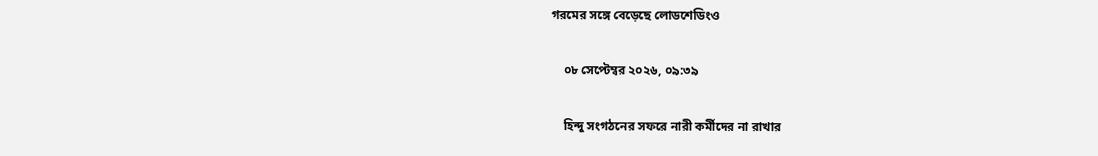গরমের সঙ্গে বেড়েছে লোডশেডিংও

    ০৮ সেপ্টেম্বর ২০২৬, ০৯:৩৯

    হিন্দু সংগঠনের সফরে নারী কর্মীদের না রাখার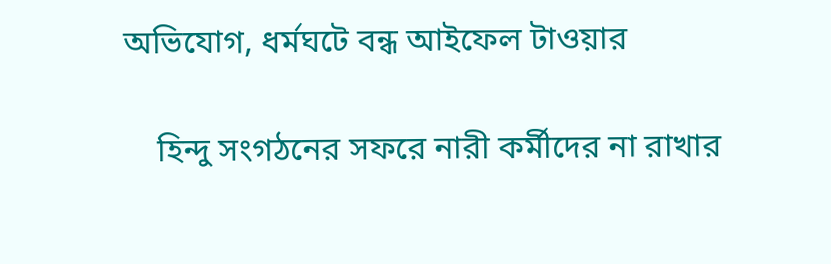অভিযোগ, ধর্মঘটে বন্ধ আইফেল টাওয়ার

    হিন্দু সংগঠনের সফরে নারী কর্মীদের না রাখার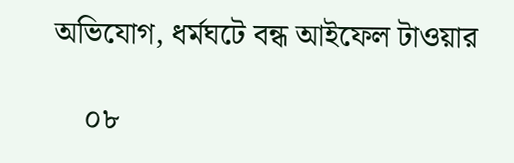অভিযোগ, ধর্মঘটে বন্ধ আইফেল টাওয়ার

    ০৮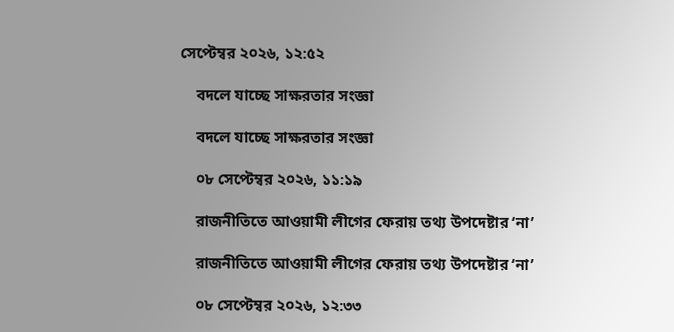সেপ্টেম্বর ২০২৬, ১২:৫২

    বদলে যাচ্ছে সাক্ষরতার সংজ্ঞা

    বদলে যাচ্ছে সাক্ষরতার সংজ্ঞা

    ০৮ সেপ্টেম্বর ২০২৬, ১১:১৯

    রাজনীতিতে আওয়ামী লীগের ফেরায় তথ্য উপদেষ্টার ‘না’

    রাজনীতিতে আওয়ামী লীগের ফেরায় তথ্য উপদেষ্টার ‘না’

    ০৮ সেপ্টেম্বর ২০২৬, ১২:৩৩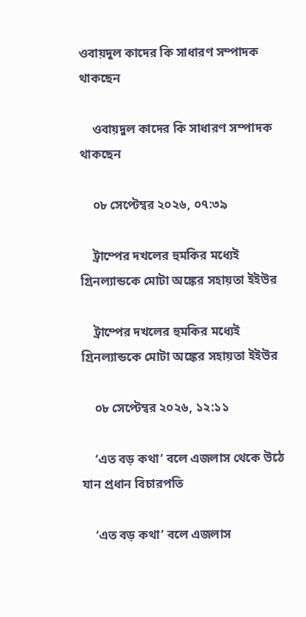ওবায়দুল কাদের কি সাধারণ সম্পাদক থাকছেন

    ওবায়দুল কাদের কি সাধারণ সম্পাদক থাকছেন

    ০৮ সেপ্টেম্বর ২০২৬, ০৭:৩৯

    ট্রাম্পের দখলের হুমকির মধ্যেই গ্রিনল্যান্ডকে মোটা অঙ্কের সহায়তা ইইউর

    ট্রাম্পের দখলের হুমকির মধ্যেই গ্রিনল্যান্ডকে মোটা অঙ্কের সহায়তা ইইউর

    ০৮ সেপ্টেম্বর ২০২৬, ১২:১১

    ‘এত বড় কথা’ বলে এজলাস থেকে উঠে যান প্রধান বিচারপতি

    ‘এত বড় কথা’ বলে এজলাস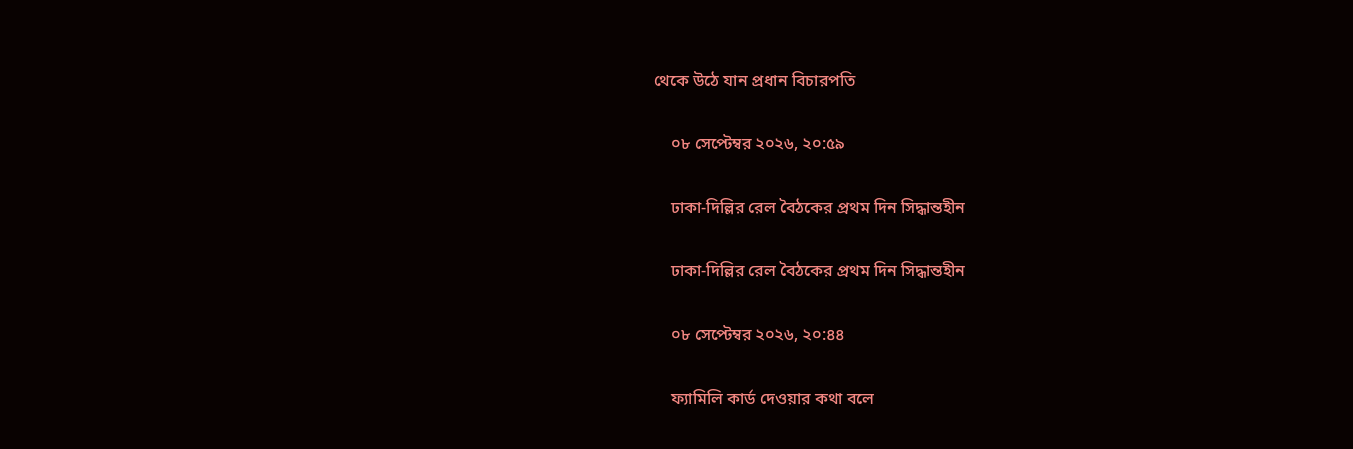থেকে উঠে যান প্রধান বিচারপতি

    ০৮ সেপ্টেম্বর ২০২৬, ২০:৫৯

    ঢাকা-দিল্লির রেল বৈঠকের প্রথম দিন সিদ্ধান্তহীন

    ঢাকা-দিল্লির রেল বৈঠকের প্রথম দিন সিদ্ধান্তহীন

    ০৮ সেপ্টেম্বর ২০২৬, ২০:৪৪

    ফ্যামিলি কার্ড দেওয়ার কথা বলে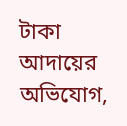টাকা আদায়ের অভিযোগ,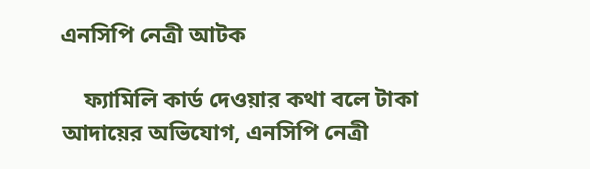এনসিপি নেত্রী আটক

    ফ্যামিলি কার্ড দেওয়ার কথা বলে টাকা আদায়ের অভিযোগ, এনসিপি নেত্রী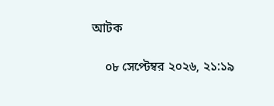আটক

    ০৮ সেপ্টেম্বর ২০২৬, ২১:১৯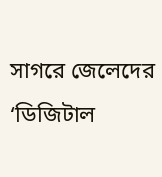সাগরে জেলেদের ‘ডিজিটাল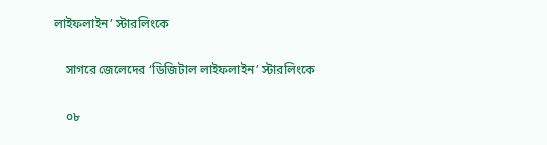লাইফলাইন’ স্টারলিংকে

    সাগরে জেলেদের ‘ডিজিটাল লাইফলাইন’ স্টারলিংকে

    ০৮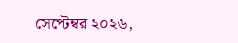সেপ্টেম্বর ২০২৬,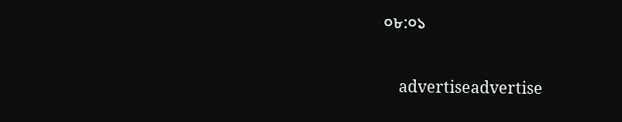০৮:০১

    advertiseadvertise